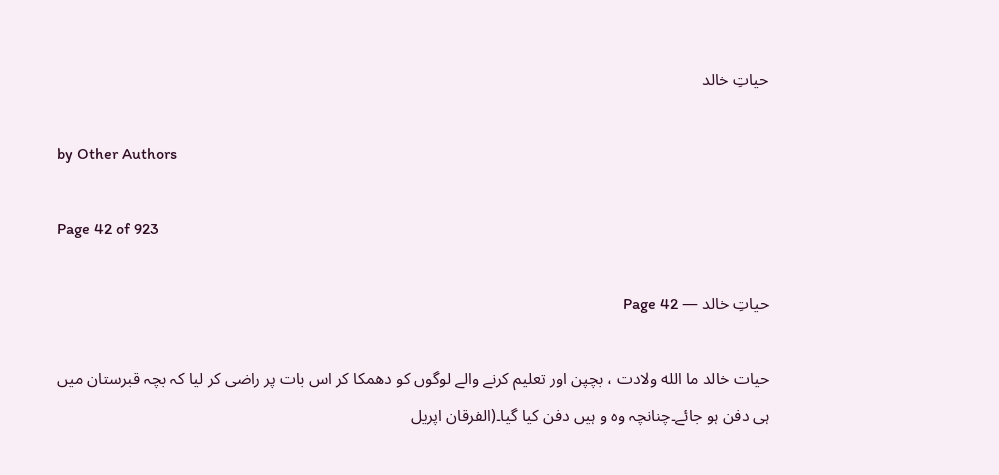حیاتِ خالد

by Other Authors

Page 42 of 923

حیاتِ خالد — Page 42

حیات خالد ما الله ولادت ، بچپن اور تعلیم کرنے والے لوگوں کو دھمکا کر اس بات پر راضی کر لیا کہ بچہ قبرستان میں ہی دفن ہو جائے۔چنانچہ وہ و ہیں دفن کیا گیا۔(الفرقان اپریل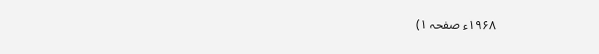۱۹۶۸ء صفحہ ۱)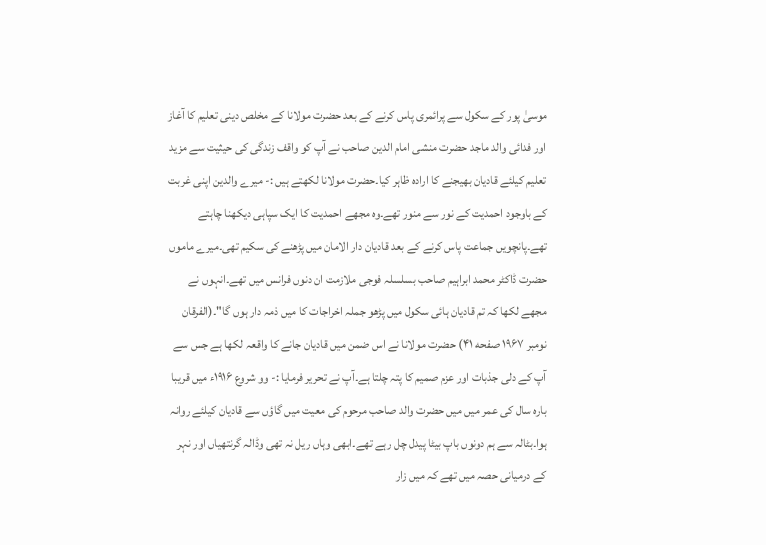موسیٰ پور کے سکول سے پرائمری پاس کرنے کے بعد حضرت مولانا کے مخلص دینی تعلیم کا آغاز اور فدائی والد ماجد حضرت منشی امام الدین صاحب نے آپ کو واقف زندگی کی حیثیت سے مزید تعلیم کیلئے قادیان بھیجنے کا ارادہ ظاہر کیا۔حضرت مولانا لکھتے ہیں :- میرے والدین اپنی غربت کے باوجود احمدیت کے نور سے منور تھے۔وہ مجھے احمدیت کا ایک سپاہی دیکھنا چاہتے تھے۔پانچویں جماعت پاس کرنے کے بعد قادیان دار الامان میں پڑھنے کی سکیم تھی۔میرے ماموں حضرت ڈاکٹر محمد ابراہیم صاحب بسلسلہ فوجی ملازمت ان دنوں فرانس میں تھے۔انہوں نے مجھے لکھا کہ تم قادیان ہائی سکول میں پڑھو جملہ اخراجات کا میں ذمہ دار ہوں گا"۔(الفرقان نومبر ۱۹۶۷ صفحه ۴۱) حضرت مولانا نے اس ضمن میں قادیان جانے کا واقعہ لکھا ہے جس سے آپ کے دلی جذبات اور عزم صمیم کا پتہ چلتا ہے۔آپ نے تحریر فرمایا :- وو شروع ۱۹۱۶ء میں قریبا بارہ سال کی عمر میں میں حضرت والد صاحب مرحوم کی معیت میں گاؤں سے قادیان کیلئے روانہ ہوا۔بٹالہ سے ہم دونوں باپ بیٹا پیدل چل رہے تھے۔ابھی وہاں ریل نہ تھی وڈالہ گرنتھیاں اور نہر کے درمیانی حصہ میں تھے کہ میں زار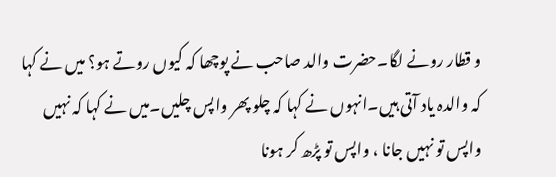و قطار رونے لگا۔حضرت والد صاحب نے پوچھا کہ کیوں روتے ہو؟ میں نے کہا کہ والدہ یاد آتی ہیں۔انہوں نے کہا کہ چلو پھر واپس چلیں۔میں نے کہا کہ نہیں واپس تو نہیں جانا ، واپس تو پڑھ کر ہونا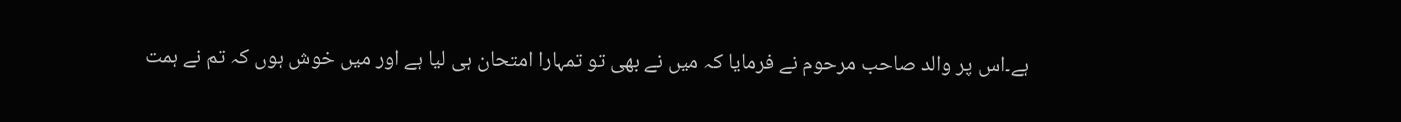ہے۔اس پر والد صاحب مرحوم نے فرمایا کہ میں نے بھی تو تمہارا امتحان ہی لیا ہے اور میں خوش ہوں کہ تم نے ہمت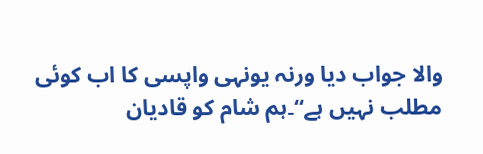والا جواب دیا ورنہ یونہی واپسی کا اب کوئی مطلب نہیں ہے“۔ہم شام کو قادیان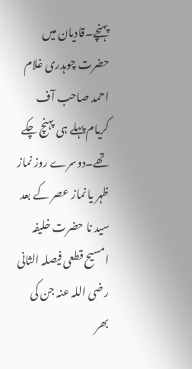پہنچے۔قادیان میں حضرت چوہدری غلام احمد صاحب آف کریام پہلے ہی پہنچ چکے تھے۔دوسرے روز نماز ظہر یا نماز عصر کے بعد سید نا حضرت خلیفہ امسیح قطعی فیصلہ الثانی رضی اللہ عنہ جن کی بھر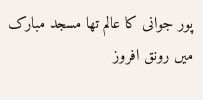پور جوانی کا عالم تھا مسجد مبارک میں رونق افروز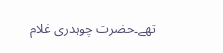تھے۔حضرت چوہدری غلام